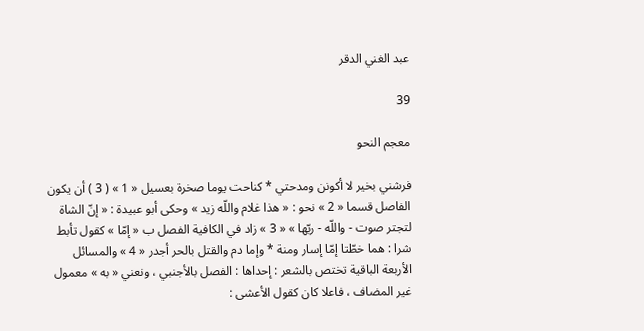عبد الغني الدقر

39

معجم النحو

فرشني بخير لا أكونن ومدحتي * كناحت يوما صخرة بعسيل « 1 » ( 3 ) أن يكون الفاصل قسما « 2 » نحو : « هذا غلام واللّه زيد » وحكى أبو عبيدة : « إنّ الشاة لتجتر صوت - واللّه - ربّها » « 3 » زاد في الكافية الفصل ب « إمّا » كقول تأبط شرا : هما خطّتا إمّا إسار ومنة * وإما دم والقتل بالحر أجدر « 4 » والمسائل الأربعة الباقية تختص بالشعر : إحداها : الفصل بالأجنبي ، ونعني « به » معمول غير المضاف ، فاعلا كان كقول الأعشى :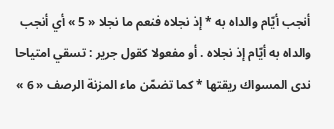أنجب أيّام والداه به * إذ نجلاه فنعم ما نجلا « 5 » أي أنجب والداه به أيّام إذ نجلاه . أو مفعولا كقول جرير : تسقي امتياحا ندى المسواك ريقتها * كما تضمّن ماء المزنة الرصف « 6 »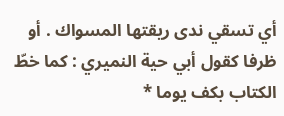أي تسقي ندى ريقتها المسواك . أو ظرفا كقول أبي حية النميري : كما خطّ الكتاب بكف يوما *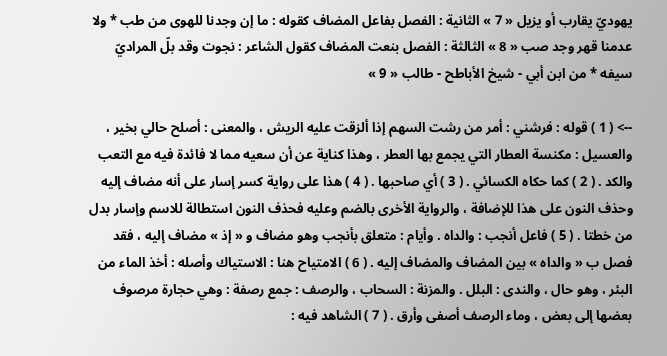يهوديّ يقارب أو يزيل « 7 » الثانية : الفصل بفاعل المضاف كقوله : ما إن وجدنا للهوى من طب * ولا عدمنا قهر وجد صب « 8 » الثالثة : الفصل بنعت المضاف كقول الشاعر : نجوت وقد بلّ المراديّ سيفه * من ابن أبي - شيخ الأباطح - طالب « 9 »

--> ( 1 ) قوله : فرشني : أمر من رشت السهم إذا ألزقت عليه الريش ، والمعنى : أصلح حالي بخير ، والعسيل : مكنسة العطار التي يجمع بها العطر ، وهذا كناية عن أن سعيه مما لا فائدة فيه مع التعب والكد . ( 2 ) كما حكاه الكسائي . ( 3 ) أي صاحبها . ( 4 ) هذا على رواية كسر إسار على أنه مضاف إليه وحذف النون على هذا للإضافة ، والرواية الأخرى بالضم وعليه فحذف النون استطالة للاسم وإسار بدل من خطتا . ( 5 ) فاعل أنجب : والداه . وأيام : متعلق بأنجب وهو مضاف و « إذ » مضاف إليه ، فقد فصل ب « والداه » بين المضاف والمضاف إليه . ( 6 ) الامتياح هنا : الاستياك وأصله : أخذ الماء من البئر ، وهو حال ، والندى : البلل . والمزنة : السحاب ، والرصف : جمع رصفة : وهي حجارة مرصوف بعضها إلى بعض ، وماء الرصف أصفى وأرق . ( 7 ) الشاهد فيه :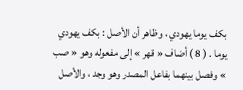بكف يوما يهودي ، وظاهر أن الأصل : بكف يهودي يوما . ( 8 ) أضاف « قهر » إلى مفعوله وهو « صب » وفصل بينهما بفاعل المصدر وهو وجد ، والأصل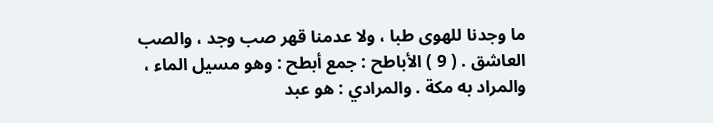ما وجدنا للهوى طبا ، ولا عدمنا قهر صب وجد ، والصب العاشق . ( 9 ) الأباطح : جمع أبطح : وهو مسيل الماء ، والمراد به مكة . والمرادي : هو عبد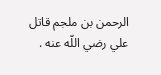الرحمن بن ملجم قاتل علي رضي اللّه عنه .